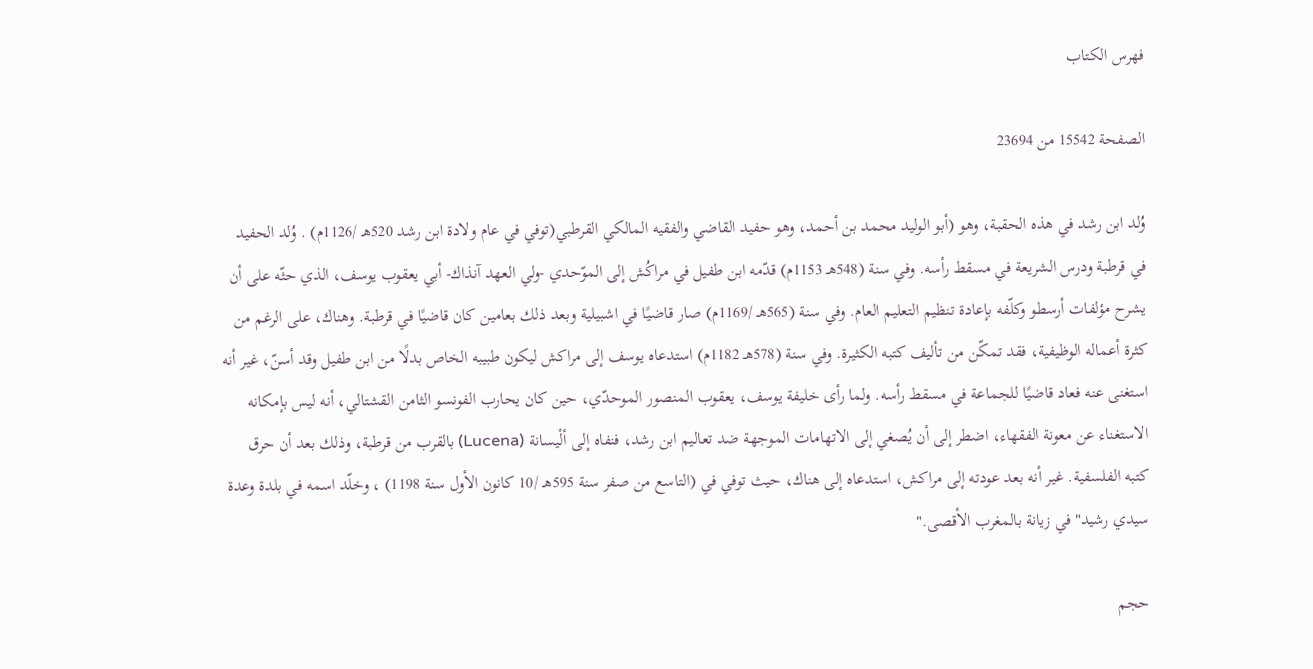فهرس الكتاب

الصفحة 15542 من 23694

وُلد ابن رشد في هذه الحقبة، وهو (أبو الوليد محمد بن أحمد، وهو حفيد القاضي والفقيه المالكي القرطبي(توفي في عام ولادة ابن رشد 520هـ /1126م) . وُلد الحفيد في قرطبة ودرس الشريعة في مسقط رأسه. وفي سنة (548هـ 1153م) قدّمه ابن طفيل في مراكُش إلى الموّحدي -ولي العهد آنذاك- أبي يعقوب يوسف، الذي حثّه على أن يشرح مؤلفات أرسطو وكلّفه بإعادة تنظيم التعليم العام. وفي سنة (565هـ /1169م) صار قاضيًا في اشبيلية وبعد ذلك بعامين كان قاضيًا في قرطبة. وهناك، على الرغم من كثرة أعماله الوظيفية، فقد تمكّن من تأليف كتبه الكثيرة. وفي سنة (578هـ 1182م) استدعاه يوسف إلى مراكش ليكون طبيبه الخاص بدلًا من ابن طفيل وقد أسنّ، غير أنه استغنى عنه فعاد قاضيًا للجماعة في مسقط رأسه. ولما رأى خليفة يوسف، يعقوب المنصور الموحدّي، حين كان يحارب الفونسو الثامن القشتالي، أنه ليس بإمكانه الاستغناء عن معونة الفقهاء، اضطر إلى أن يُصغي إلى الاتهامات الموجهة ضد تعاليم ابن رشد، فنفاه إلى ألْيسانة (Lucena) بالقرب من قرطبة، وذلك بعد أن حرق كتبه الفلسفية. غير أنه بعد عودته إلى مراكش، استدعاه إلى هناك، حيث توفي في (التاسع من صفر سنة 595هـ /10 كانون الأول سنة 1198) ، وخلّد اسمه في بلدة وعدة سيدي رشيد"في زيانة بالمغرب الأقصى."

حجم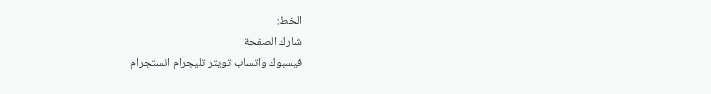الخط:
شارك الصفحة
فيسبوك واتساب تويتر تليجرام انستجرام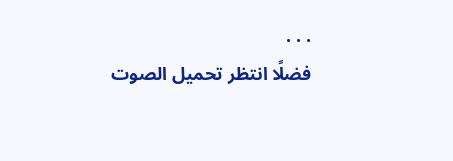. . .
فضلًا انتظر تحميل الصوت